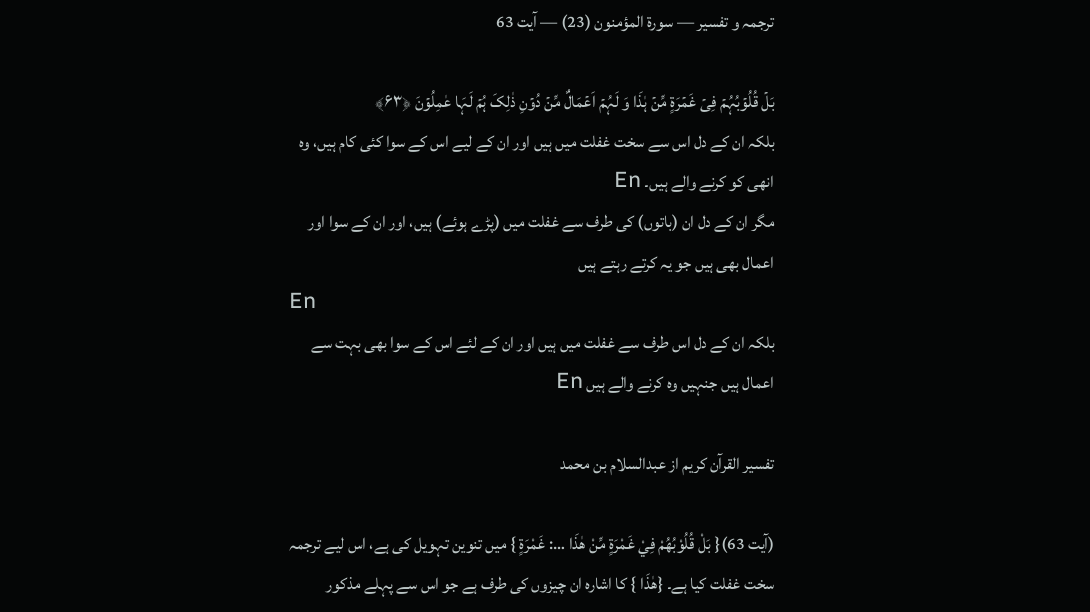ترجمہ و تفسیر — سورۃ المؤمنون (23) — آیت 63

بَلۡ قُلُوۡبُہُمۡ فِیۡ غَمۡرَۃٍ مِّنۡ ہٰذَا وَ لَہُمۡ اَعۡمَالٌ مِّنۡ دُوۡنِ ذٰلِکَ ہُمۡ لَہَا عٰمِلُوۡنَ ﴿۶۳﴾
بلکہ ان کے دل اس سے سخت غفلت میں ہیں اور ان کے لیے اس کے سوا کئی کام ہیں، وہ انھی کو کرنے والے ہیں۔ En
مگر ان کے دل ان (باتوں) کی طرف سے غفلت میں (پڑے ہوئے) ہیں، اور ان کے سوا اور اعمال بھی ہیں جو یہ کرتے رہتے ہیں
En
بلکہ ان کے دل اس طرف سے غفلت میں ہیں اور ان کے لئے اس کے سوا بھی بہت سے اعمال ہیں جنہیں وه کرنے والے ہیں En

تفسیر القرآن کریم از عبدالسلام بن محمد

(آیت 63){ بَلْ قُلُوْبُهُمْ فِيْ غَمْرَةٍ مِّنْ هٰذَا …: غَمْرَةٍ } میں تنوین تہویل کی ہے، اس لیے ترجمہ سخت غفلت کیا ہے۔ {هٰذَا } کا اشارہ ان چیزوں کی طرف ہے جو اس سے پہلے مذکور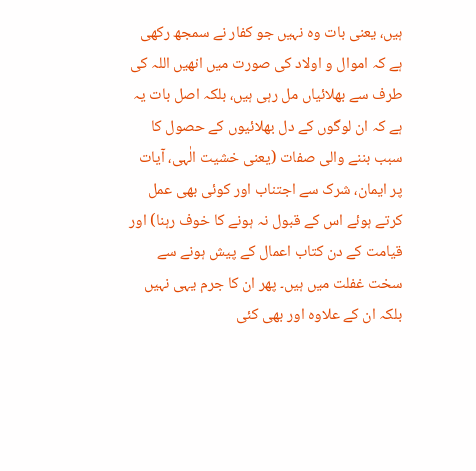ہیں، یعنی بات وہ نہیں جو کفار نے سمجھ رکھی ہے کہ اموال و اولاد کی صورت میں انھیں اللہ کی طرف سے بھلائیاں مل رہی ہیں، بلکہ اصل بات یہ ہے کہ ان لوگوں کے دل بھلائیوں کے حصول کا سبب بننے والی صفات (یعنی خشیت الٰہی، آیات پر ایمان، شرک سے اجتناب اور کوئی بھی عمل کرتے ہوئے اس کے قبول نہ ہونے کا خوف رہنا) اور قیامت کے دن کتاب اعمال کے پیش ہونے سے سخت غفلت میں ہیں۔ پھر ان کا جرم یہی نہیں بلکہ ان کے علاوہ اور بھی کئی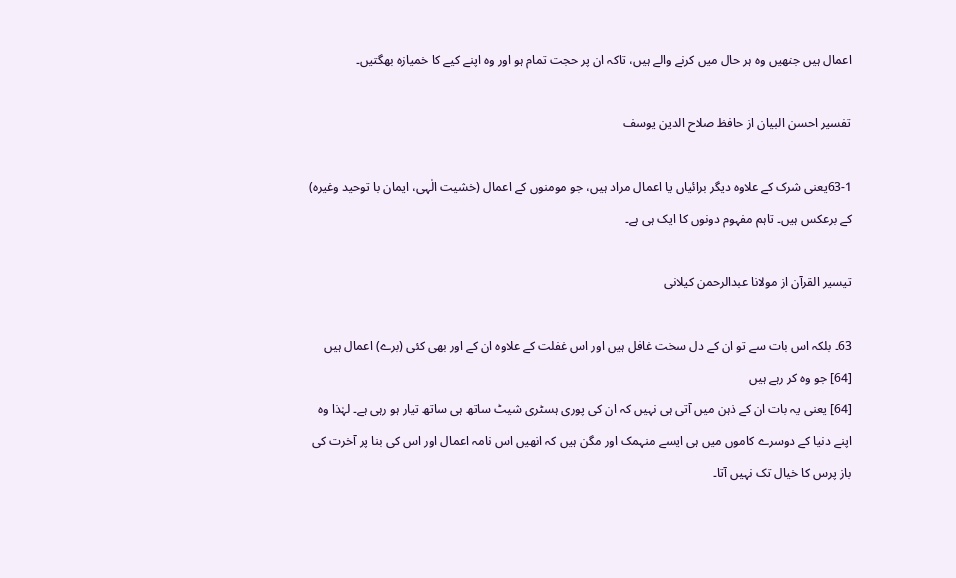اعمال ہیں جنھیں وہ ہر حال میں کرنے والے ہیں، تاکہ ان پر حجت تمام ہو اور وہ اپنے کیے کا خمیازہ بھگتیں۔

تفسیر احسن البیان از حافظ صلاح الدین یوسف

63-1یعنی شرک کے علاوہ دیگر برائیاں یا اعمال مراد ہیں، جو مومنوں کے اعمال (خشیت الٰہی، ایمان با توحید وغیرہ) کے برعکس ہیں۔ تاہم مفہوم دونوں کا ایک ہی ہے۔

تيسير القرآن از مولانا عبدالرحمن کیلانی

63۔ بلکہ اس بات سے تو ان کے دل سخت غافل ہیں اور اس غفلت کے علاوہ ان کے اور بھی کئی (برے) اعمال ہیں [64] جو وہ کر رہے ہیں
[64] یعنی یہ بات ان کے ذہن میں آتی ہی نہیں کہ ان کی پوری ہسٹری شیٹ ساتھ ہی ساتھ تیار ہو رہی ہے۔ لہٰذا وہ اپنے دنیا کے دوسرے کاموں میں ہی ایسے منہمک اور مگن ہیں کہ انھیں اس نامہ اعمال اور اس کی بنا پر آخرت کی باز پرس کا خیال تک نہیں آتا۔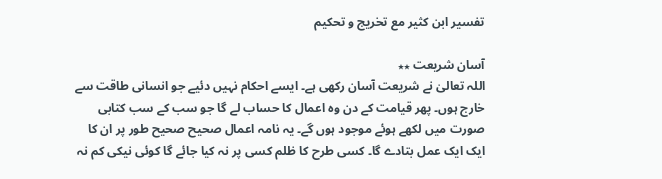تفسیر ابن کثیر مع تخریج و تحکیم

آسان شریعت ٭٭
اللہ تعالیٰ نے شریعت آسان رکھی ہے۔ ایسے احکام نہیں دئیے جو انسانی طاقت سے خارج ہوں۔ پھر قیامت کے دن وہ اعمال کا حساب لے گا جو سب کے سب کتابی صورت میں لکھے ہوئے موجود ہوں گے۔ یہ نامہ اعمال صحیح صحیح طور پر ان کا ایک ایک عمل بتادے گا۔ کسی طرح کا ظلم کسی پر نہ کیا جائے گا کوئی نیکی کم نہ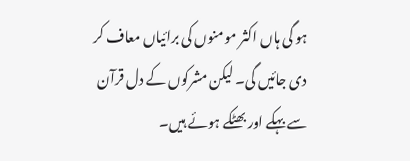ہو گی ہاں اکثر مومنوں کی برائیاں معاف کر دی جائیں گی۔ لیکن مشرکوں کے دل قرآن سے بہکے اور بھٹکے ہوئے ہیں۔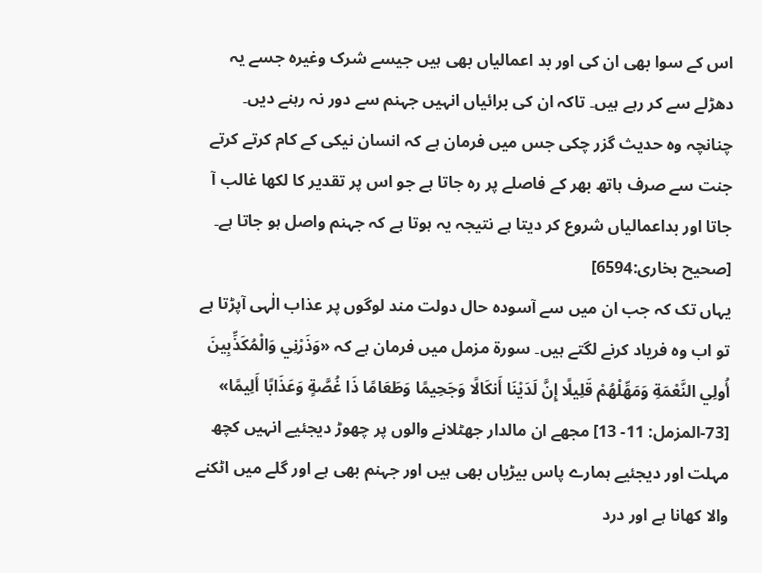اس کے سوا بھی ان کی اور بد اعمالیاں بھی ہیں جیسے شرک وغیرہ جسے یہ دھڑلے سے کر رہے ہیں۔ تاکہ ان کی برائیاں انہیں جہنم سے دور نہ رہنے دیں۔ چنانچہ وہ حدیث گزر چکی جس میں فرمان ہے کہ انسان نیکی کے کام کرتے کرتے جنت سے صرف ہاتھ بھر کے فاصلے پر رہ جاتا ہے جو اس پر تقدیر کا لکھا غالب آ جاتا اور بداعمالیاں شروع کر دیتا ہے نتیجہ یہ ہوتا ہے کہ جہنم واصل ہو جاتا ہے۔ [صحیح بخاری:6594]
یہاں تک کہ جب ان میں سے آسودہ حال دولت مند لوگوں پر عذاب الٰہی آپڑتا ہے تو اب وہ فریاد کرنے لگتے ہیں۔ سورۃ مزمل میں فرمان ہے کہ «وَذَرْنِي وَالْمُكَذِّبِينَ أُولِي النَّعْمَةِ وَمَهِّلْهُمْ قَلِيلًا إِنَّ لَدَيْنَا أَنكَالًا وَجَحِيمًا وَطَعَامًا ذَا غُصَّةٍ وَعَذَابًا أَلِيمًا» [73-المزمل: 11- 13] مجھے ان مالدار جھٹلانے والوں پر چھوڑ دیجئیے انہیں کچھ مہلت اور دیجئیے ہمارے پاس بیڑیاں بھی ہیں اور جہنم بھی ہے اور گلے میں اٹکنے والا کھانا ہے اور درد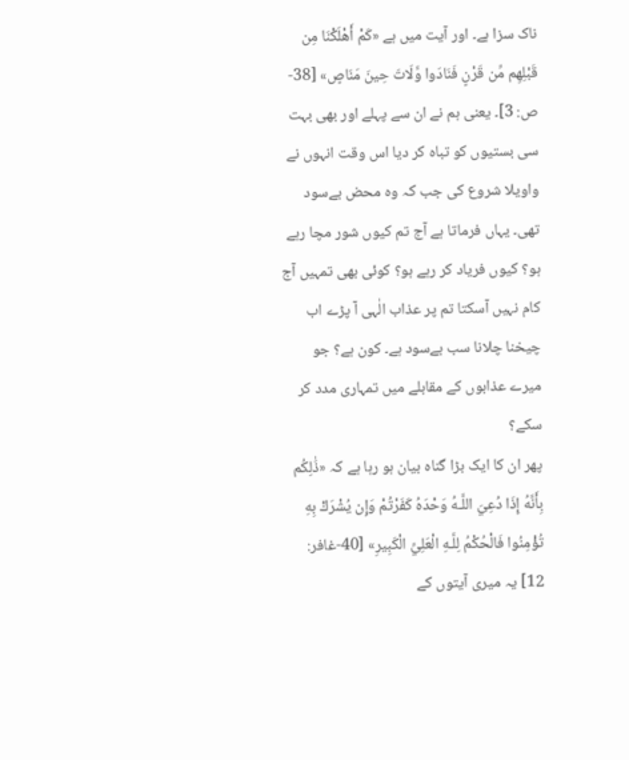ناک سزا ہے۔ اور آیت میں ہے «كَمْ أَهْلَكْنَا مِن قَبْلِهِم مِّن قَرْنٍ فَنَادَوا وَّلَاتَ حِينَ مَنَاصٍ» [38- ص: 3]۔ یعنی ہم نے ان سے پہلے اور بھی بہت سی بستیوں کو تباہ کر دیا اس وقت انہوں نے واویلا شروع کی جب کہ وہ محض بےسود تھی۔ یہاں فرماتا ہے آج تم کیوں شور مچا رہے ہو؟ کیوں فریاد کر رہے ہو؟ کوئی بھی تمہیں آج کام نہیں آسکتا تم پر عذاب الٰہی آ پڑے اب چیخنا چلانا سب بےسود ہے۔ کون ہے؟ جو میرے عذابوں کے مقابلے میں تمہاری مدد کر سکے؟
پھر ان کا ایک بڑا گناہ بیان ہو رہا ہے کہ «ذَٰلِكُم بِأَنَّهُ إِذَا دُعِيَ اللَّـهُ وَحْدَهُ كَفَرْتُمْ وَإِن يُشْرَكْ بِهِ تُؤْمِنُوا فَالْحُكْمُ لِلَّـهِ الْعَلِيِّ الْكَبِيرِ» [40-غافر: 12] یہ میری آیتوں کے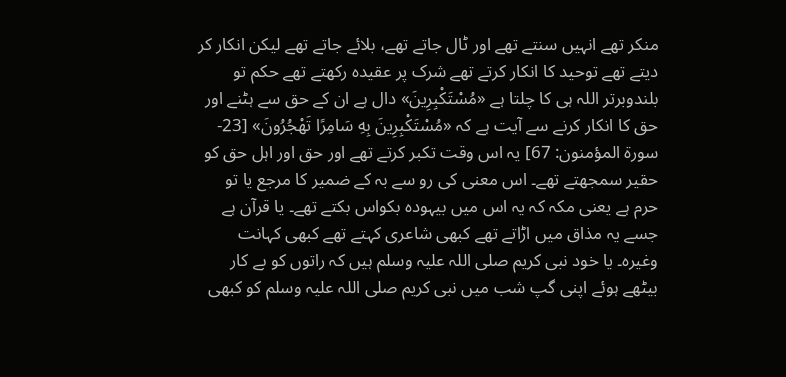منکر تھے انہیں سنتے تھے اور ٹال جاتے تھے، بلائے جاتے تھے لیکن انکار کر دیتے تھے توحید کا انکار کرتے تھے شرک پر عقیدہ رکھتے تھے حکم تو بلندوبرتر اللہ ہی کا چلتا ہے «مُسْتَكْبِرِينَ» دال ہے ان کے حق سے ہٹنے اور حق کا انکار کرنے سے آیت ہے کہ «مُسْتَكْبِرِينَ بِهِ سَامِرًا تَهْجُرُونَ» [23-سورة المؤمنون: 67] یہ اس وقت تکبر کرتے تھے اور حق اور اہل حق کو حقیر سمجھتے تھے۔ اس معنی کی رو سے بہ کے ضمیر کا مرجع یا تو حرم ہے یعنی مکہ کہ یہ اس میں بیہودہ بکواس بکتے تھے۔ یا قرآن ہے جسے یہ مذاق میں اڑاتے تھے کبھی شاعری کہتے تھے کبھی کہانت وغیرہ۔ یا خود نبی کریم صلی اللہ علیہ وسلم ہیں کہ راتوں کو بے کار بیٹھے ہوئے اپنی گپ شب میں نبی کریم صلی اللہ علیہ وسلم کو کبھی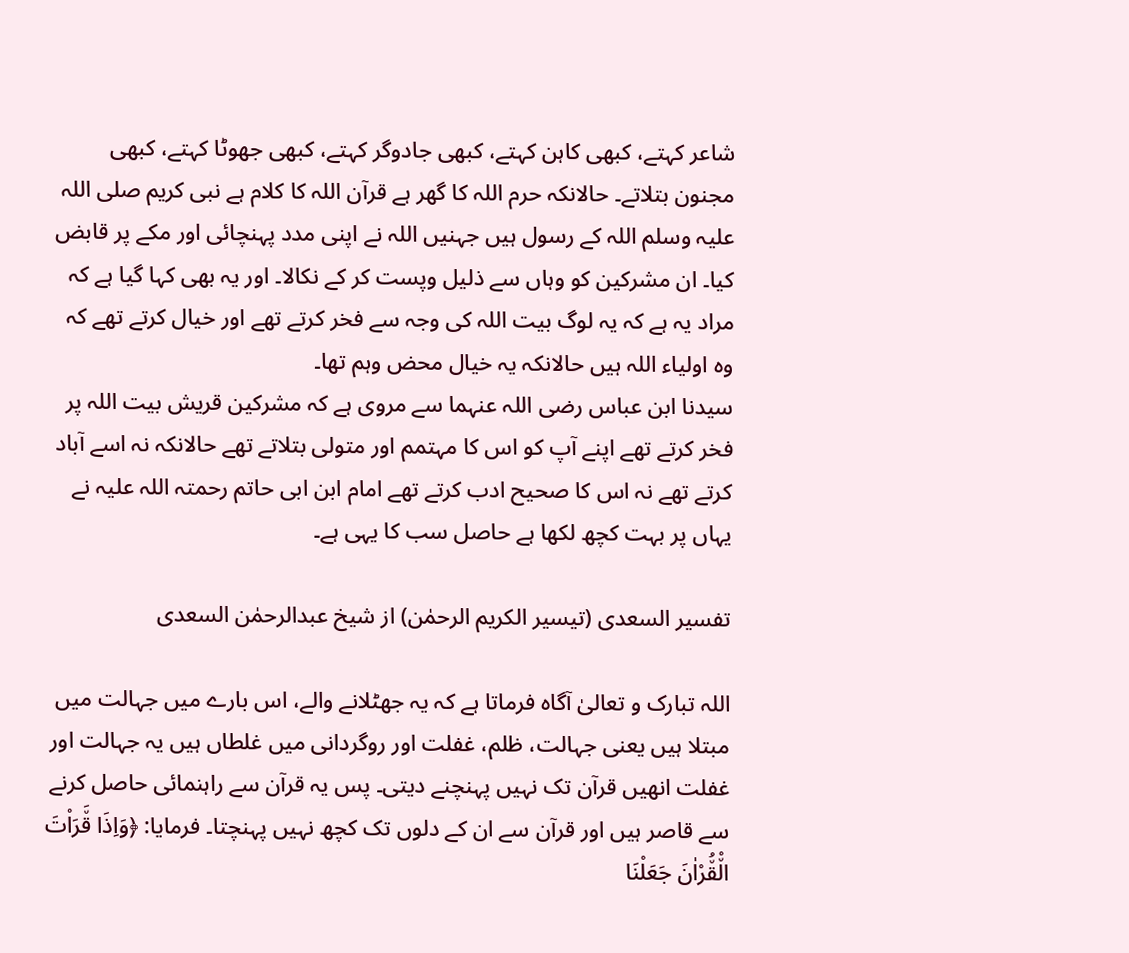شاعر کہتے، کبھی کاہن کہتے، کبھی جادوگر کہتے، کبھی جھوٹا کہتے، کبھی مجنون بتلاتے۔ حالانکہ حرم اللہ کا گھر ہے قرآن اللہ کا کلام ہے نبی کریم صلی اللہ علیہ وسلم اللہ کے رسول ہیں جہنیں اللہ نے اپنی مدد پہنچائی اور مکے پر قابض کیا۔ ان مشرکین کو وہاں سے ذلیل وپست کر کے نکالا۔ اور یہ بھی کہا گیا ہے کہ مراد یہ ہے کہ یہ لوگ بیت اللہ کی وجہ سے فخر کرتے تھے اور خیال کرتے تھے کہ وہ اولیاء اللہ ہیں حالانکہ یہ خیال محض وہم تھا۔
سیدنا ابن عباس رضی اللہ عنہما سے مروی ہے کہ مشرکین قریش بیت اللہ پر فخر کرتے تھے اپنے آپ کو اس کا مہتمم اور متولی بتلاتے تھے حالانکہ نہ اسے آباد کرتے تھے نہ اس کا صحیح ادب کرتے تھے امام ابن ابی حاتم رحمتہ اللہ علیہ نے یہاں پر بہت کچھ لکھا ہے حاصل سب کا یہی ہے۔

تفسیر السعدی (تیسیر الکریم الرحمٰن) از شیخ عبدالرحمٰن السعدی

اللہ تبارک و تعالیٰ آگاہ فرماتا ہے کہ یہ جھٹلانے والے، اس بارے میں جہالت میں مبتلا ہیں یعنی جہالت، ظلم، غفلت اور روگردانی میں غلطاں ہیں یہ جہالت اور غفلت انھیں قرآن تک نہیں پہنچنے دیتی۔ پس یہ قرآن سے راہنمائی حاصل کرنے سے قاصر ہیں اور قرآن سے ان کے دلوں تک کچھ نہیں پہنچتا۔ فرمایا: ﴿وَاِذَا قَ٘رَاْتَ الْ٘قُ٘رْاٰنَ جَعَلْنَا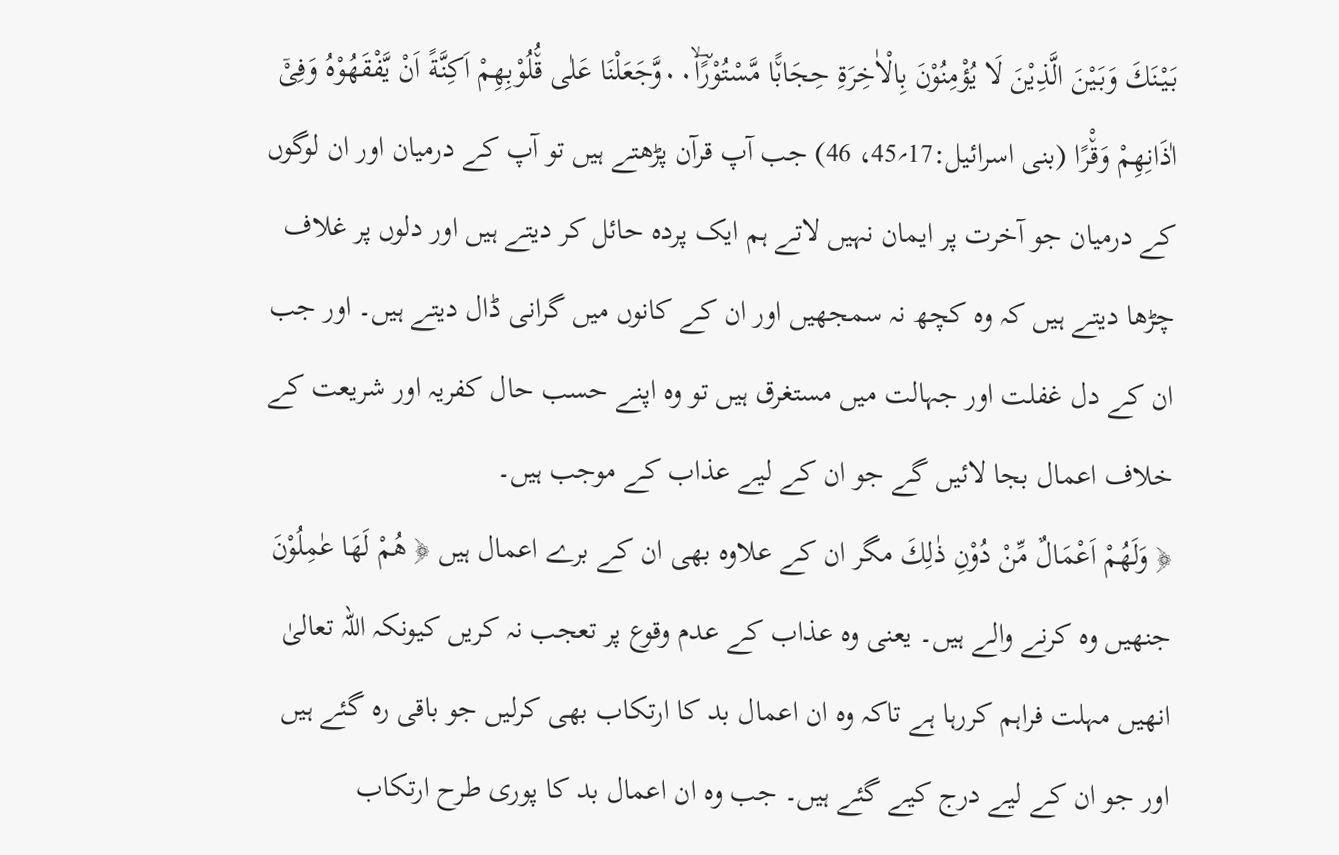بَیْنَكَ وَبَیْنَ الَّذِیْنَ لَا یُؤْمِنُوْنَ بِالْاٰخِرَةِ حِجَابً٘ا مَّسْتُوْرًؔاۙ۰۰وَّجَعَلْنَا عَلٰى قُ٘لُوْبِهِمْ اَكِنَّةً اَنْ یَّفْقَهُوْهُ وَفِیْۤ اٰذَانِهِمْ وَقْ٘رًا (بنی اسرائیل:17؍45، 46) جب آپ قرآن پڑھتے ہیں تو آپ کے درمیان اور ان لوگوں کے درمیان جو آخرت پر ایمان نہیں لاتے ہم ایک پردہ حائل کر دیتے ہیں اور دلوں پر غلاف چڑھا دیتے ہیں کہ وہ کچھ نہ سمجھیں اور ان کے کانوں میں گرانی ڈال دیتے ہیں۔ اور جب ان کے دل غفلت اور جہالت میں مستغرق ہیں تو وہ اپنے حسب حال کفریہ اور شریعت کے خلاف اعمال بجا لائیں گے جو ان کے لیے عذاب کے موجب ہیں۔
﴿ وَلَهُمْ اَعْمَالٌ مِّنْ دُوْنِ ذٰلِكَ مگر ان کے علاوہ بھی ان کے برے اعمال ہیں ﴿ هُمْ لَهَا عٰمِلُوْنَ جنھیں وہ کرنے والے ہیں۔ یعنی وہ عذاب کے عدم وقوع پر تعجب نہ کریں کیونکہ اللہ تعالیٰ انھیں مہلت فراہم کررہا ہے تاکہ وہ ان اعمال بد کا ارتکاب بھی کرلیں جو باقی رہ گئے ہیں اور جو ان کے لیے درج كيے گئے ہیں۔ جب وہ ان اعمال بد کا پوری طرح ارتکاب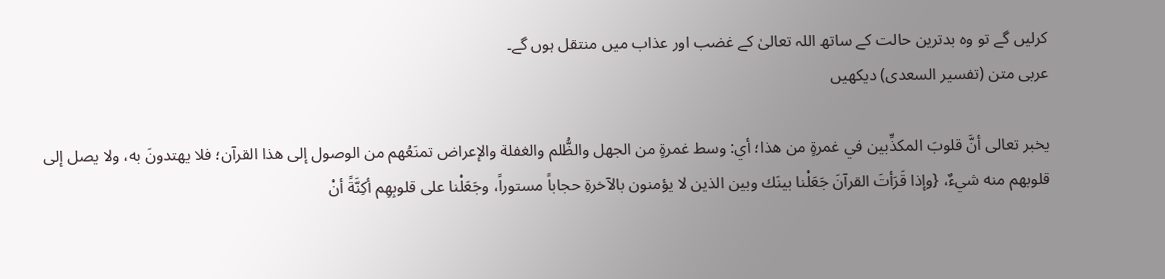کرلیں گے تو وہ بدترین حالت کے ساتھ اللہ تعالیٰ کے غضب اور عذاب میں منتقل ہوں گے۔
عربی متن (تفسیر السعدی) دیکھیں

يخبر تعالى أنَّ قلوبَ المكذِّبين في غمرةٍ من هذا؛ أي: وسط غمرةٍ من الجهل والظُّلم والغفلة والإعراض تمنَعُهم من الوصول إلى هذا القرآن؛ فلا يهتدونَ به، ولا يصل إلى قلوبهم منه شيءٌ، {وإذا قَرَأتَ القرآنَ جَعَلْنا بينَك وبين الذين لا يؤمنون بالآخرةِ حجاباً مستوراً، وجَعَلْنا على قلوبِهِم أكِنَّةً أنْ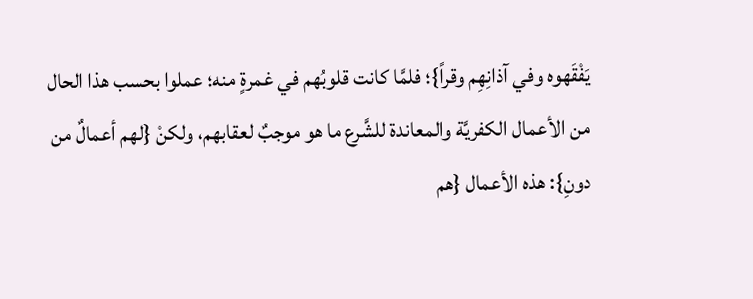يَفْقَهوه وفي آذانِهِم وقراً}؛ فلمَّا كانت قلوبُهم في غمرةٍ منه؛ عملوا بحسب هذا الحال من الأعمال الكفريَّة والمعاندة للشَّرع ما هو موجبٌ لعقابهم، ولكنْ {لهم أعمالٌ من دونِ}: هذه الأعمال {هم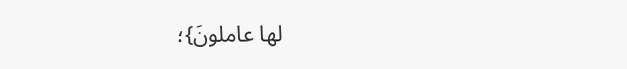لها عاملونَ}؛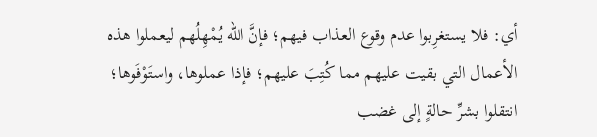أي: فلا يستغرِبوا عدم وقوع العذاب فيهم؛ فإنَّ الله يُمْهِلُهم ليعملوا هذه الأعمال التي بقيت عليهم مما كُتِبَ عليهم؛ فإذا عملوها، واستَوْفَوها؛ انتقلوا بشرِّ حالةٍ إلى غضب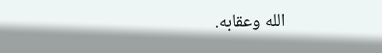الله وعقابه.